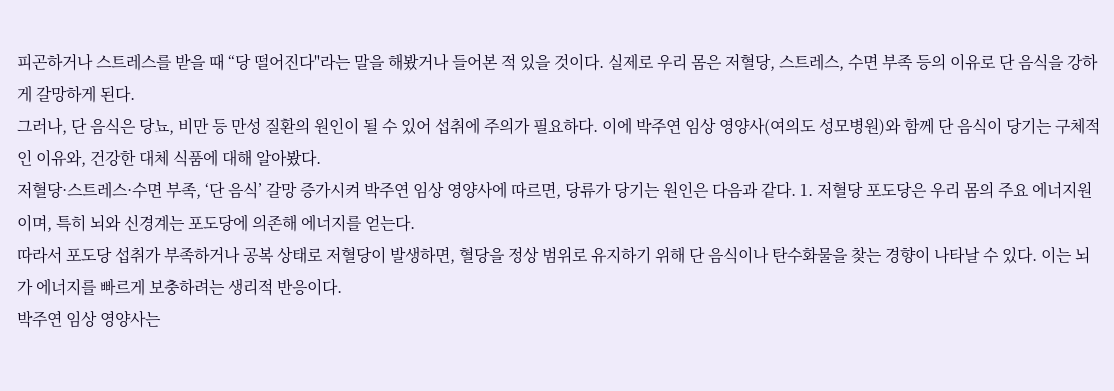피곤하거나 스트레스를 받을 때 “당 떨어진다"라는 말을 해봤거나 들어본 적 있을 것이다. 실제로 우리 몸은 저혈당, 스트레스, 수면 부족 등의 이유로 단 음식을 강하게 갈망하게 된다.
그러나, 단 음식은 당뇨, 비만 등 만성 질환의 원인이 될 수 있어 섭취에 주의가 필요하다. 이에 박주연 임상 영양사(여의도 성모병원)와 함께 단 음식이 당기는 구체적인 이유와, 건강한 대체 식품에 대해 알아봤다.
저혈당·스트레스·수면 부족, ‘단 음식’ 갈망 증가시켜 박주연 임상 영양사에 따르면, 당류가 당기는 원인은 다음과 같다. 1. 저혈당 포도당은 우리 몸의 주요 에너지원이며, 특히 뇌와 신경계는 포도당에 의존해 에너지를 얻는다.
따라서 포도당 섭취가 부족하거나 공복 상태로 저혈당이 발생하면, 혈당을 정상 범위로 유지하기 위해 단 음식이나 탄수화물을 찾는 경향이 나타날 수 있다. 이는 뇌가 에너지를 빠르게 보충하려는 생리적 반응이다.
박주연 임상 영양사는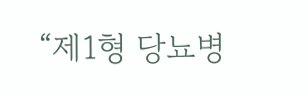“제1형 당뇨병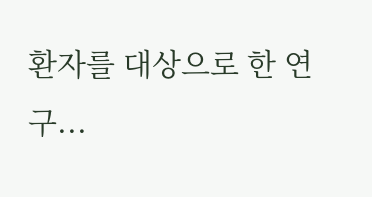환자를 대상으로 한 연구...